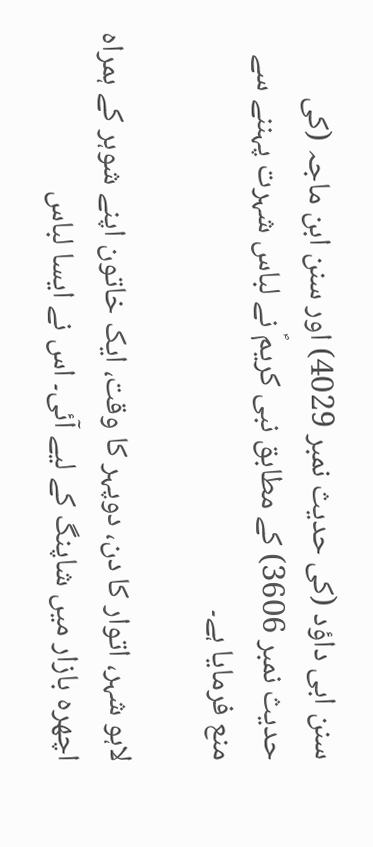سنن ابی داؤد (کی حدیث نمبر 4029) اور سنن ابن ماجہ (کی حدیث نمبر 3606) کے مطابق نبی کریمؐ نے لباس شہرت پہننے سے منع فرمایا ہے۔

لاہو شہر، اتوار کا دن، دوپہر کا وقت، ایک خاتون اپنے شوہر کے ہمراہ اچھرہ بازار میں شاپنگ کے لیے آئی۔ اس نے ایسا لباس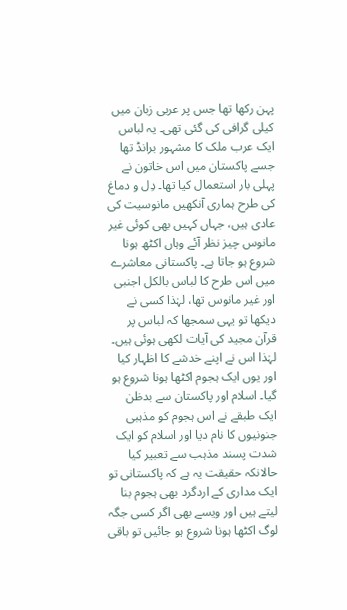پہن رکھا تھا جس پر عربی زبان میں کیلی گرافی کی گئی تھی۔ یہ لباس ایک عرب ملک کا مشہور برانڈ تھا جسے پاکستان میں اس خاتون نے پہلی بار استعمال کیا تھا۔ دِل و دماغ کی طرح ہماری آنکھیں مانوسیت کی عادی ہیں، جہاں کہیں بھی کوئی غیر مانوس چیز نظر آئے وہاں اکٹھ ہونا شروع ہو جاتا ہے۔ پاکستانی معاشرے میں اس طرح کا لباس بالکل اجنبی اور غیر مانوس تھا، لہٰذا کسی نے دیکھا تو یہی سمجھا کہ لباس پر قرآن مجید کی آیات لکھی ہوئی ہیں۔ لہٰذا اس نے اپنے خدشے کا اظہار کیا اور یوں ایک ہجوم اکٹھا ہونا شروع ہو گیا۔ اسلام اور پاکستان سے بدظن ایک طبقے نے اس ہجوم کو مذہبی جنونیوں کا نام دیا اور اسلام کو ایک شدت پسند مذہب سے تعبیر کیا حالانکہ حقیقت یہ ہے کہ پاکستانی تو ایک مداری کے اردگرد بھی ہجوم بنا لیتے ہیں اور ویسے بھی اگر کسی جگہ لوگ اکٹھا ہونا شروع ہو جائیں تو باقی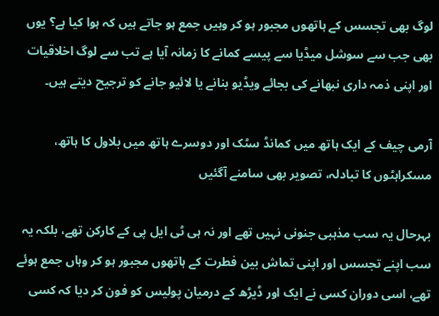لوگ بھی تجسس کے ہاتھوں مجبور ہو کر وہیں جمع ہو جاتے ہیں کہ ہوا کیا ہے؟ یوں بھی جب سے سوشل میڈیا سے پیسے کمانے کا زمانہ آیا ہے تب سے لوگ اخلاقیات اور اپنی ذمہ داری نبھانے کی بجائے ویڈیو بنانے یا لائیو جانے کو ترجیح دیتے ہیں۔

آرمی چیف کے ایک ہاتھ میں کمانڈ سٹک اور دوسرے ہاتھ میں بلاول کا ہاتھ، مسکراہٹوں کا تبادلہ، تصویر بھی سامنے آگئیں

بہرحال یہ سب مذہبی جنونی نہیں تھے اور نہ ہی ٹی ایل پی کے کارکن تھے، بلکہ یہ سب اپنے تجسس اور اپنی تماش بین فطرت کے ہاتھوں مجبور ہو کر وہاں جمع ہوئے تھے، اسی دوران کسی نے ایک اور ڈیڑھ کے درمیان پولیس کو فون کر دیا کہ کسی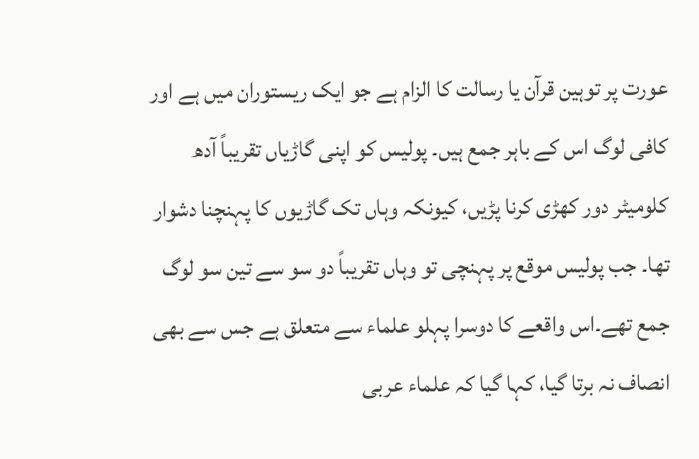عورت پر توہین قرآن یا رسالت کا الزام ہے جو ایک ریستوران میں ہے اور کافی لوگ اس کے باہر جمع ہیں۔ پولیس کو اپنی گاڑیاں تقریباً آدھ کلومیٹر دور کھڑی کرنا پڑیں، کیونکہ وہاں تک گاڑیوں کا پہنچنا دشوار تھا۔ جب پولیس موقع پر پہنچی تو وہاں تقریباً دو سو سے تین سو لوگ جمع تھے۔اس واقعے کا دوسرا پہلو علماء سے متعلق ہے جس سے بھی انصاف نہ برتا گیا، کہا گیا کہ علماء عربی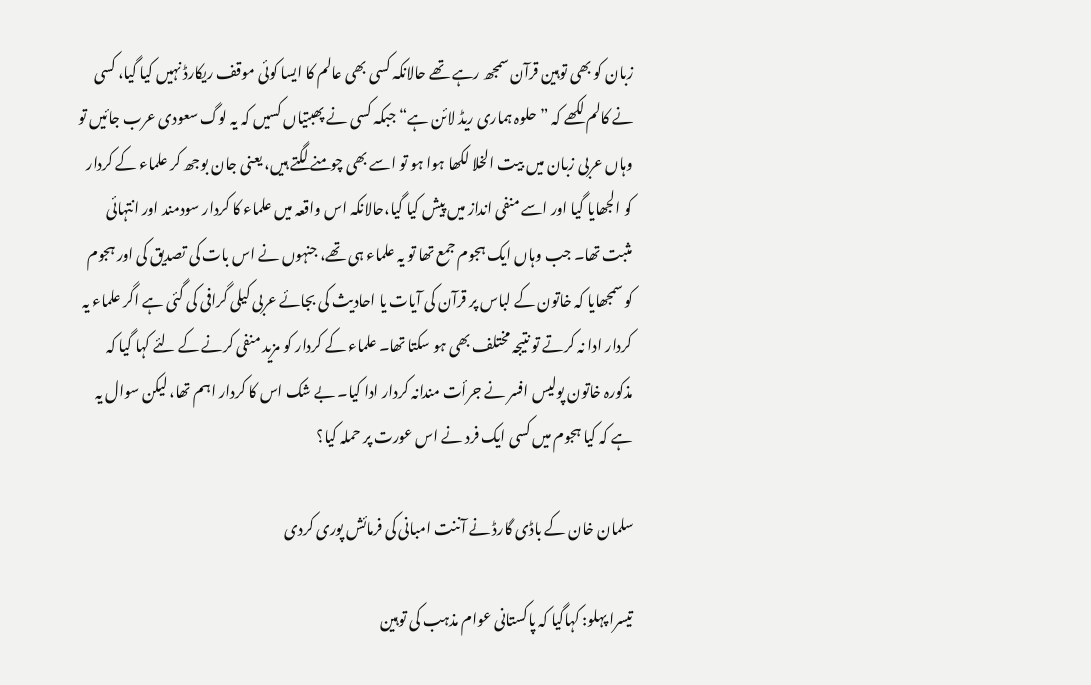زبان کو بھی توہین قرآن سمجھ رہے تھے حالانکہ کسی بھی عالم کا ایسا کوئی موقف ریکارڈ نہیں کیا گیا، کسی نے کالم لکھے کہ ”حلوہ ہماری ریڈ لائن ہے“ جبکہ کسی نے پھبتیاں کسیں کہ یہ لوگ سعودی عرب جائیں تو وہاں عربی زبان میں بیت الخلا لکھا ہوا ہو تو اسے بھی چومنے لگتے ہیں، یعنی جان بوجھ کر علماء کے کردار کو الجھایا گیا اور اسے منفی انداز میں پیش کیا گیا،حالانکہ اس واقعہ میں علماء کا کردار سودمند اور انتہائی مثبت تھا۔ جب وہاں ایک ہجوم جمع تھا تو یہ علماء ہی تھے، جنہوں نے اس بات کی تصدیق کی اور ہجوم کو سمجھایا کہ خاتون کے لباس پر قرآن کی آیات یا احادیث کی بجائے عربی کیلی گرافی کی گئی ہے اگر علماء یہ کردار ادا نہ کرتے تو نتیجہ مختلف بھی ہو سکتا تھا۔ علماء کے کردار کو مزید منفی کرنے کے لئے کہا گیا کہ مذکورہ خاتون پولیس افسر نے جرأت مندانہ کردار ادا کیا۔ بے شک اس کا کردار اہم تھا، لیکن سوال یہ ہے کہ کیا ہجوم میں کسی ایک فرد نے اس عورت پر حملہ کیا؟

سلمان خان کے باڈی گارڈ نے آننت امبانی کی فرمائش پوری کردی

تیسرا پہلو: کہاگیا کہ پاکستانی عوام مذہب کی توہین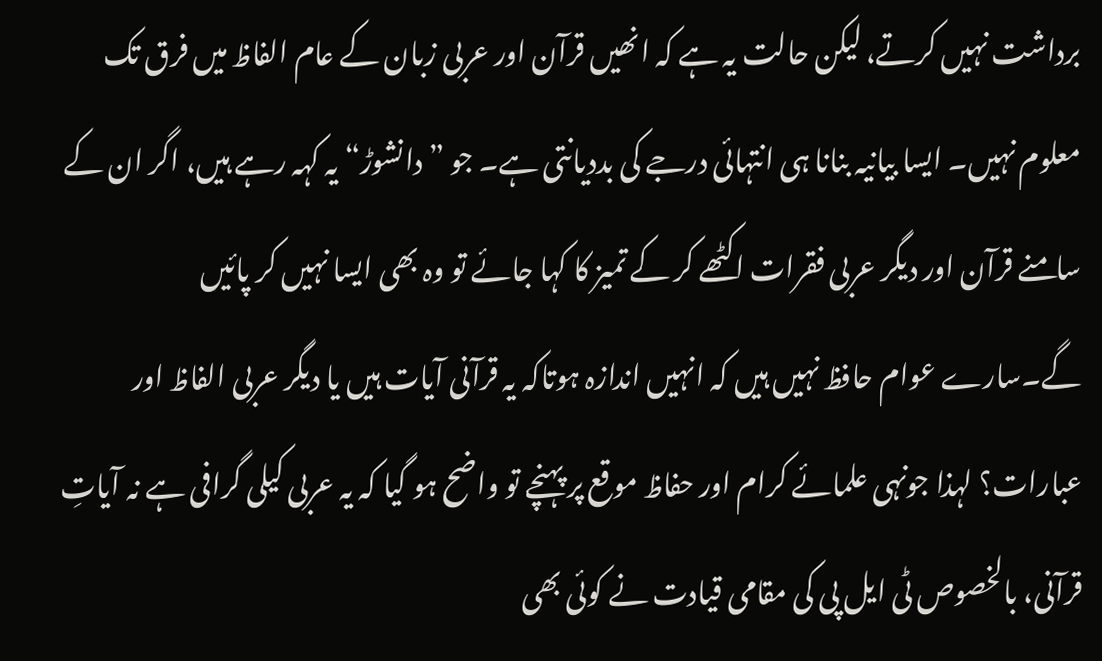برداشت نہیں کرتے، لیکن حالت یہ ہے کہ انھیں قرآن اور عربی زبان کے عام الفاظ میں فرق تک معلوم نہیں۔ ایسا بیانیہ بنانا ہی انتہائی درجے کی بددیانتی ہے۔ جو ”دانشوڑ“ یہ کہہ رہے ہیں، اگر ان کے سامنے قرآن اور دیگر عربی فقرات اکٹھے کر کے تمیز کا کہا جائے تو وہ بھی ایسا نہیں کر پائیں گے۔سارے عوام حافظ نہیں ہیں کہ انہیں اندازہ ہوتاکہ یہ قرآنی آیات ہیں یا دیگر عربی الفاظ اور عبارات؟ لہذا جونہی علمائے کرام اور حفاظ موقع پر پہنچے تو واضح ہو گیا کہ یہ عربی کیلی گرافی ہے نہ آیاتِ قرآنی، بالخصوص ٹی ایل پی کی مقامی قیادت نے کوئی بھی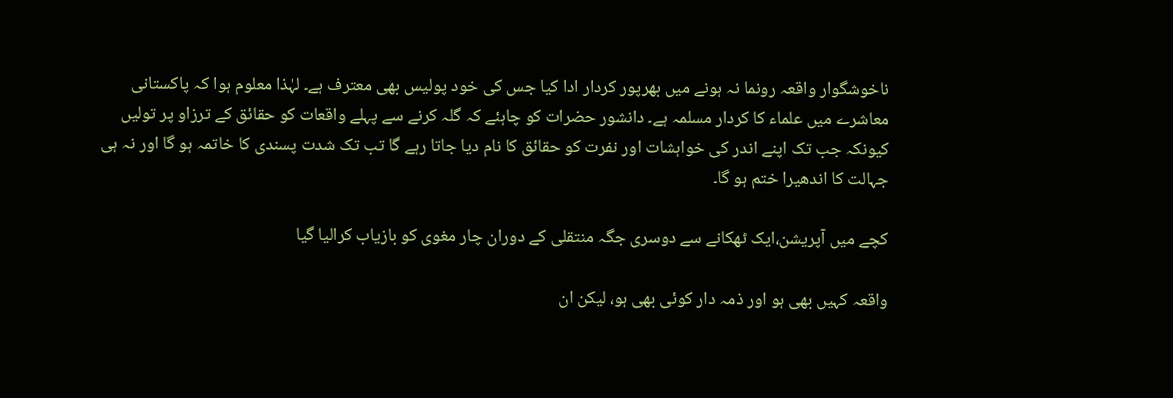ناخوشگوار واقعہ رونما نہ ہونے میں بھرپور کردار ادا کیا جس کی خود پولیس بھی معترف ہے۔ لہٰذا معلوم ہوا کہ پاکستانی معاشرے میں علماء کا کردار مسلمہ ہے۔ دانشور حضرات کو چاہئے کہ گلہ کرنے سے پہلے واقعات کو حقائق کے ترزاو پر تولیں کیونکہ جب تک اپنے اندر کی خواہشات اور نفرت کو حقائق کا نام دیا جاتا رہے گا تب تک شدت پسندی کا خاتمہ ہو گا اور نہ ہی جہالت کا اندھیرا ختم ہو گا۔

کچے میں آپریشن،ایک ٹھکانے سے دوسری جگہ منتقلی کے دوران چار مغوی کو بازیاب کرالیا گیا

واقعہ کہیں بھی ہو اور ذمہ دار کوئی بھی ہو، لیکن ان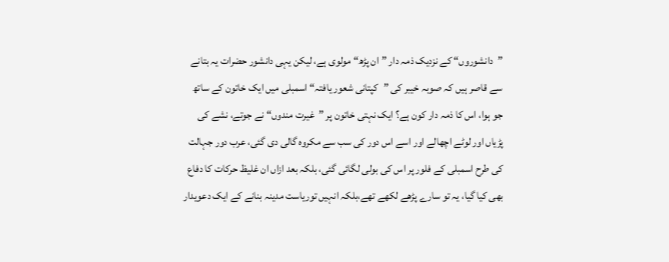”دانشوروں“ کے نزدیک ذمہ دار ”ان پڑھ“ مولوی ہے، لیکن یہی دانشور حضرات یہ بتانے سے قاصر ہیں کہ صوبہ خیبر کی ”کپتانی شعور یافتہ“ اسمبلی میں ایک خاتون کے ساتھ جو ہوا، اس کا ذمہ دار کون ہے؟ ایک نہتی خاتون پر ”غیرت مندوں“ نے جوتے، نشے کی پڑیاں اور لوٹے اچھالے اور اسے اس دور کی سب سے مکروہ گالی دی گئی، عرب دور جہالت کی طرح اسمبلی کے فلور پر اس کی بولی لگائی گئی، بلکہ بعد ازاں ان غلیظ حرکات کا دفاع بھی کیا گیا، یہ تو سارے پڑھے لکھے تھے،بلکہ انہیں توریاست مدینہ بنانے کے ایک دعویدار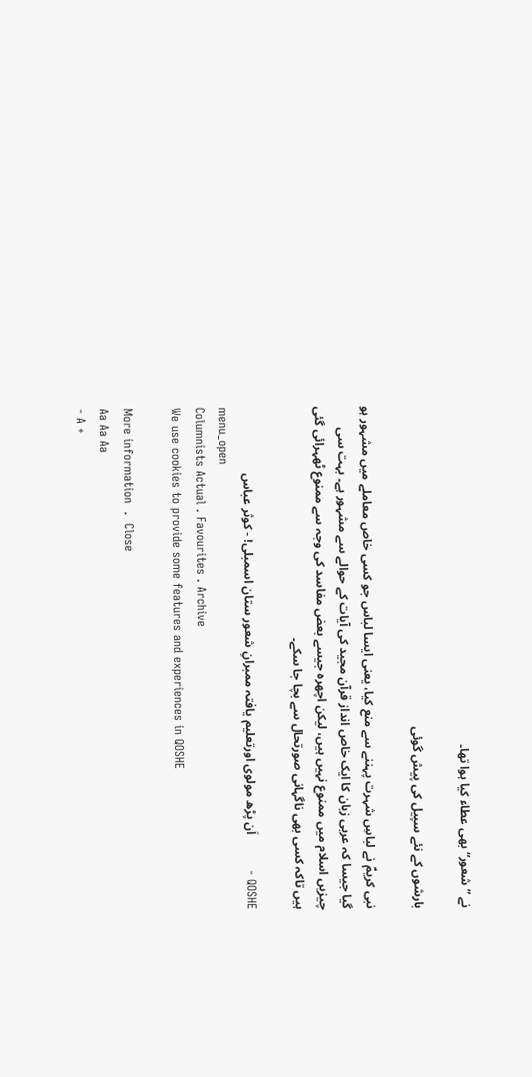نے ”شعور“ بھی عطاء کیا ہوا تھا۔

بارشوں کے نئے سپیل کی پیش گوئی

نبی کریمؐ نے لباسِ شہرت پہننے سے منع کیا، یعنی ایسا لباس جو کسی خاص معاملے میں مشہور ہو گیا جیسا کہ عربی زبان کا ایک خاص انداز قرآن مجید کی آیات کے حوالے سے مشہور ہے۔ بہت سی چیزیں اسلام میں ممنوع نہیں ہیں، لیکن اچھرہ جیسے بعض مفاسد کی وجہ سے ممنوع ٹھہرائی گئی ہیں تاکہ کسی بھی ناگہانی صورتحال سے بچا جا سکے۔

QOSHE -         اَن پڑھ مولوی اورتعلیم یافتہ ممبرانِ شعور ستان اسمبلی! - کوثر عباس
menu_open
Columnists Actual . Favourites . Archive
We use cookies to provide some features and experiences in QOSHE

More information  .  Close
Aa Aa Aa
- A +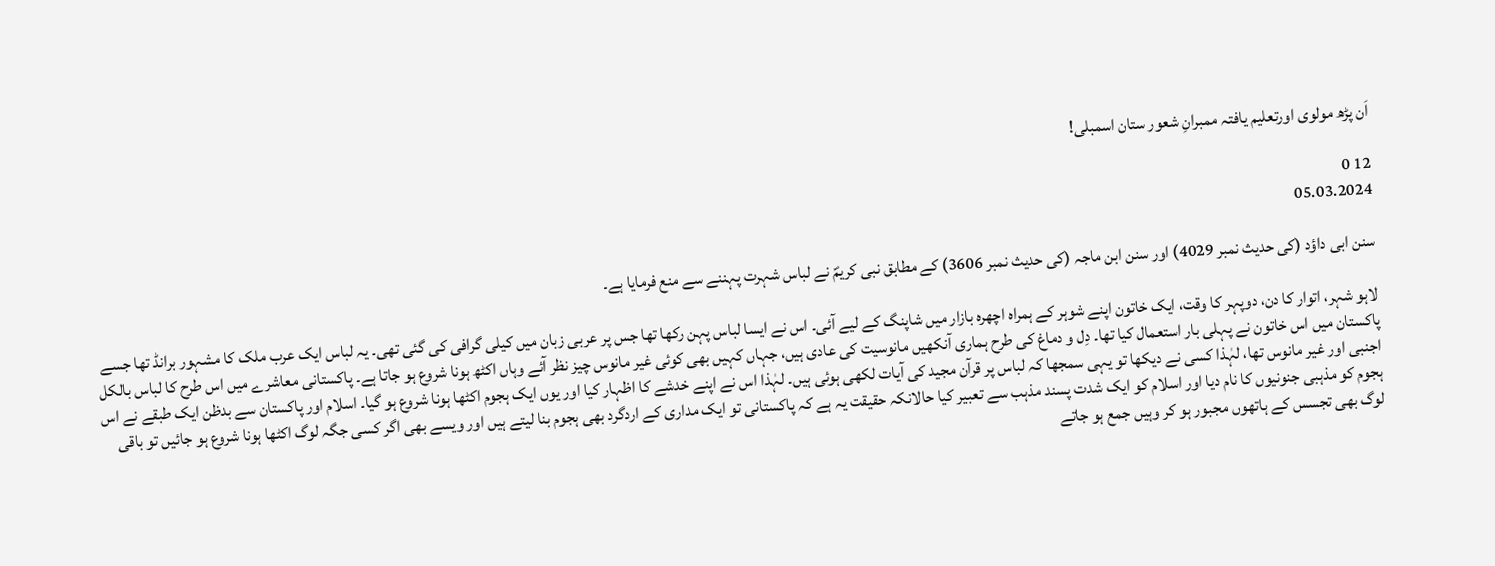اَن پڑھ مولوی اورتعلیم یافتہ ممبرانِ شعور ستان اسمبلی!

12 0
05.03.2024

سنن ابی داؤد (کی حدیث نمبر 4029) اور سنن ابن ماجہ (کی حدیث نمبر 3606) کے مطابق نبی کریمؐ نے لباس شہرت پہننے سے منع فرمایا ہے۔

لاہو شہر، اتوار کا دن، دوپہر کا وقت، ایک خاتون اپنے شوہر کے ہمراہ اچھرہ بازار میں شاپنگ کے لیے آئی۔ اس نے ایسا لباس پہن رکھا تھا جس پر عربی زبان میں کیلی گرافی کی گئی تھی۔ یہ لباس ایک عرب ملک کا مشہور برانڈ تھا جسے پاکستان میں اس خاتون نے پہلی بار استعمال کیا تھا۔ دِل و دماغ کی طرح ہماری آنکھیں مانوسیت کی عادی ہیں، جہاں کہیں بھی کوئی غیر مانوس چیز نظر آئے وہاں اکٹھ ہونا شروع ہو جاتا ہے۔ پاکستانی معاشرے میں اس طرح کا لباس بالکل اجنبی اور غیر مانوس تھا، لہٰذا کسی نے دیکھا تو یہی سمجھا کہ لباس پر قرآن مجید کی آیات لکھی ہوئی ہیں۔ لہٰذا اس نے اپنے خدشے کا اظہار کیا اور یوں ایک ہجوم اکٹھا ہونا شروع ہو گیا۔ اسلام اور پاکستان سے بدظن ایک طبقے نے اس ہجوم کو مذہبی جنونیوں کا نام دیا اور اسلام کو ایک شدت پسند مذہب سے تعبیر کیا حالانکہ حقیقت یہ ہے کہ پاکستانی تو ایک مداری کے اردگرد بھی ہجوم بنا لیتے ہیں اور ویسے بھی اگر کسی جگہ لوگ اکٹھا ہونا شروع ہو جائیں تو باقی لوگ بھی تجسس کے ہاتھوں مجبور ہو کر وہیں جمع ہو جاتے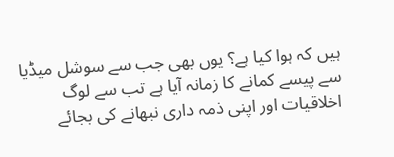ہیں کہ ہوا کیا ہے؟ یوں بھی جب سے سوشل میڈیا سے پیسے کمانے کا زمانہ آیا ہے تب سے لوگ اخلاقیات اور اپنی ذمہ داری نبھانے کی بجائے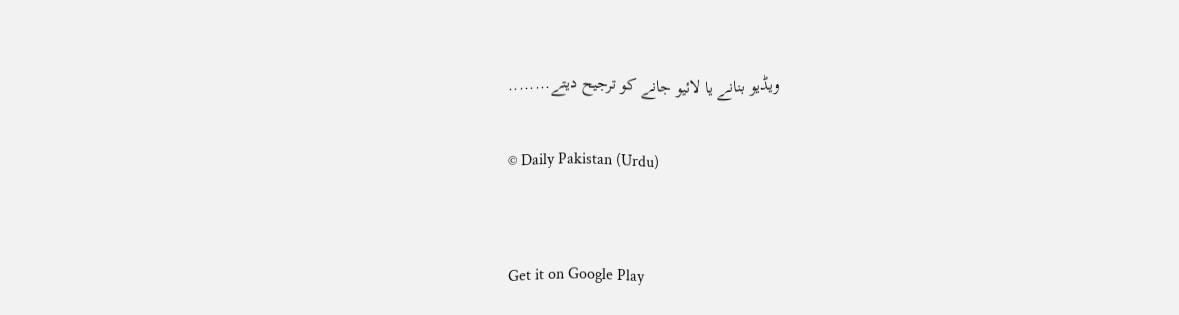ویڈیو بنانے یا لائیو جانے کو ترجیح دیتے........

© Daily Pakistan (Urdu)


Get it on Google Play